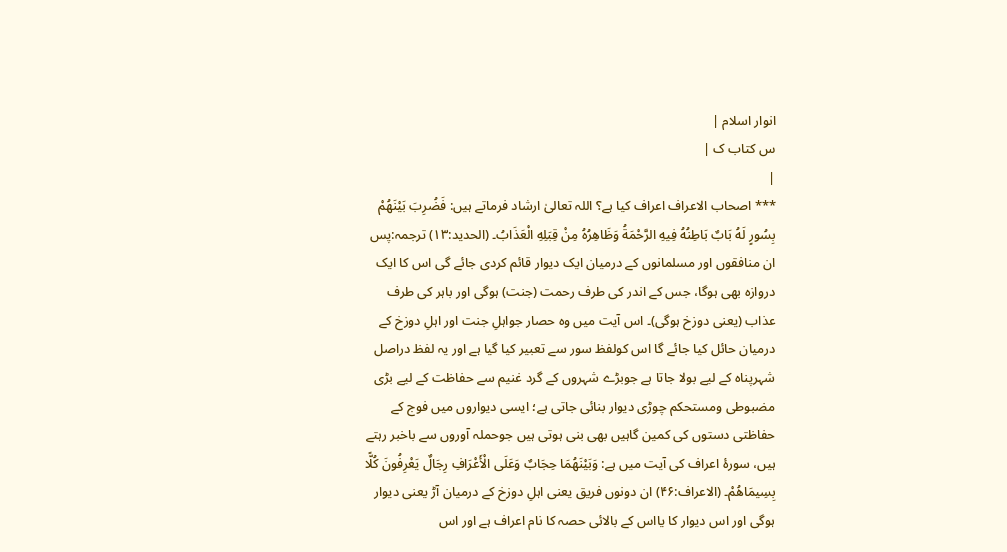انوار اسلام |
س کتاب ک |
|
*** اصحاب الاعراف اعراف کیا ہے؟ اللہ تعالیٰ ارشاد فرماتے ہیں: فَضُرِبَ بَيْنَهُمْ بِسُورٍ لَهُ بَابٌ بَاطِنُهُ فِيهِ الرَّحْمَةُ وَظَاهِرُهُ مِنْ قِبَلِهِ الْعَذَابُ۔ (الحدید:۱۳) ترجمہ:پس ان منافقوں اور مسلمانوں کے درمیان ایک دیوار قائم کردی جائے گی اس کا ایک دروازہ بھی ہوگا، جس کے اندر کی طرف رحمت (جنت) ہوگی اور باہر کی طرف عذاب (یعنی دوزخ ہوگی)۔ اس آیت میں وہ حصار جواہلِ جنت اور اہلِ دوزخ کے درمیان حائل کیا جائے گا اس کولفظ سور سے تعبیر کیا گیا ہے اور یہ لفظ دراصل شہرپناہ کے لیے بولا جاتا ہے جوبڑے شہروں کے گرد غنیم سے حفاظت کے لیے بڑی مضبوطی ومستحکم چوڑی دیوار بنائی جاتی ہے؛ ایسی دیواروں میں فوج کے حفاظتی دستوں کی کمین گاہیں بھی بنی ہوتی ہیں جوحملہ آوروں سے باخبر رہتے ہیں، سورۂ اعراف کی آیت میں ہے: وَبَيْنَهُمَا حِجَابٌ وَعَلَى الْأَعْرَافِ رِجَالٌ يَعْرِفُونَ كُلًّا بِسِيمَاهُمْ۔ (الاعراف:۴۶) ان دونوں فریق یعنی اہلِ دوزخ کے درمیان آڑ یعنی دیوار ہوگی اور اس دیوار کا یااس کے بالائی حصہ کا نام اعراف ہے اور اس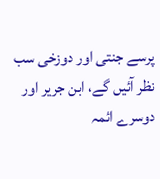پرسے جنتی اور دوزخی سب نظر آئیں گے، ابن جریر اور دوسرے ائمہ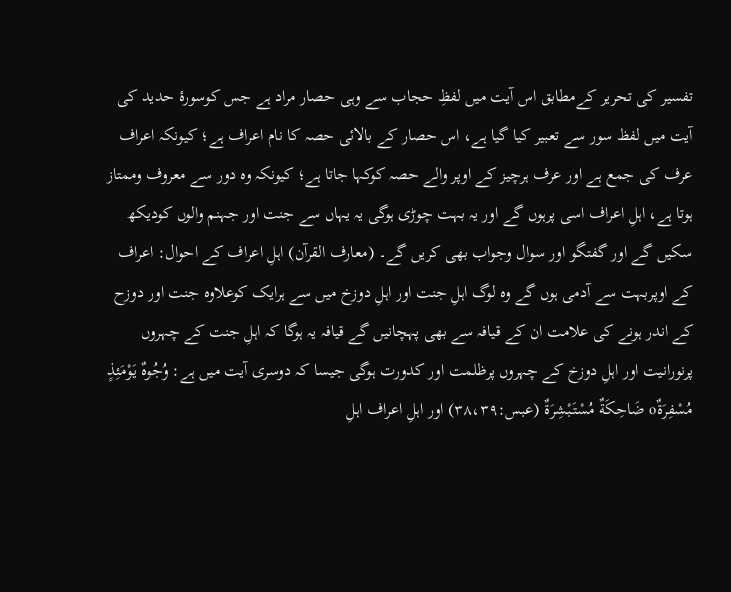تفسیر کی تحریر کےمطابق اس آیت میں لفظِ حجاب سے وہی حصار مراد ہے جس کوسورۂ حدید کی آیت میں لفظ سور سے تعبیر کیا گیا ہے، اس حصار کے بالائی حصہ کا نام اعراف ہے؛ کیونکہ اعراف عرف کی جمع ہے اور عرف ہرچیز کے اوپر والے حصہ کوکہا جاتا ہے؛ کیونکہ وہ دور سے معروف وممتاز ہوتا ہے، اہلِ اعراف اسی پرہوں گے اور یہ بہت چوڑی ہوگی یہ یہاں سے جنت اور جہنم والوں کودیکھ سکیں گے اور گفتگو اور سوال وجواب بھی کریں گے۔ (معارف القرآن) اہلِ اعراف کے احوال: اعراف کے اوپربہت سے آدمی ہوں گے وہ لوگ اہلِ جنت اور اہلِ دوزخ میں سے ہرایک کوعلاوہ جنت اور دوزح کے اندر ہونے کی علامت ان کے قیافہ سے بھی پہچانیں گے قیافہ یہ ہوگا کہ اہلِ جنت کے چہروں پرنورانیت اور اہلِ دوزخ کے چہروں پرظلمت اور کدورت ہوگی جیسا کہ دوسری آیت میں ہے: وُجُوهٌ يَوْمَئِذٍ مُسْفِرَةٌo ضَاحِكَةٌ مُسْتَبْشِرَةٌ (عبس:۳۸،۳۹) اور اہلِ اعراف اہلِ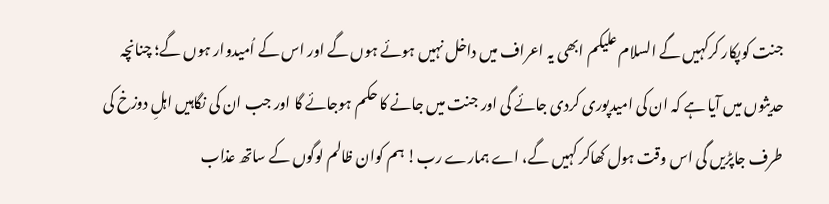جنت کوپکار کرکہیں گے السلام علیکم ابھی یہ اعراف میں داخل نہیں ہوئے ہوں گے اور اس کے اُمیدوار ہوں گے؛ چنانچہ حدیثوں میں آیا ہے کہ ان کی امیدپوری کردی جائے گی اور جنت میں جانے کا حکم ہوجائے گا اور جب ان کی نگاہیں اہلِ دوزخ کی طرف جاپڑیں گی اس وقت ہول کھاکر کہیں گے، اے ہمارے رب! ہم کوان ظالم لوگوں کے ساتھ عذاب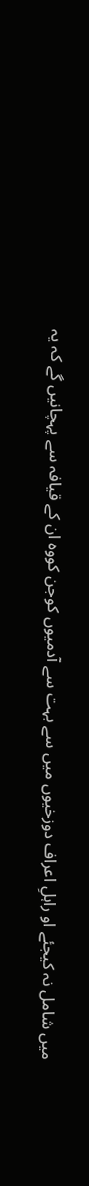میں شامل نہ کیجئے او راہلِ اعراف دوزخیوں میں سے بہت سے آدمیوں کوجن کووہ ان کے قیافہ سے پہچانیں گے کہ یہ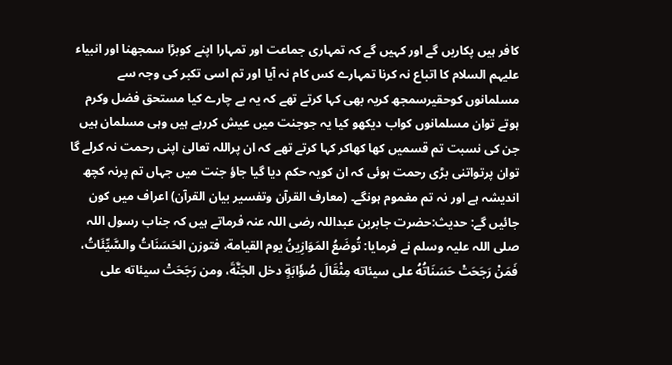کافر ہیں پکاریں گے اور کہیں گے کہ تمہاری جماعت اور تمہارا اپنے کوبڑا سمجھنا اور انبیاء علیہم السلام کا اتباع نہ کرنا تمہارے کس کام نہ آیا اور تم اسی تکبر کی وجہ سے مسلمانوں کوحقیرسمجھ کریہ بھی کہا کرتے تھے کہ یہ بے چارے کیا مستحق فضل وکرم ہوتے توان مسلمانوں کواب دیکھو کیا یہ جوجنت میں عیش کررہے ہیں وہی مسلمان ہیں جن کی نسبت تم قسمیں کھا کھاکر کہا کرتے تھے کہ ان پراللہ تعالیٰ اپنی رحمت نہ کرلے گا توان پرتواتنی بڑی رحمت ہوئی کہ ان کویہ حکم دیا گیا جاؤ جنت میں جہاں تم پرنہ کچھ اندیشہ ہے اور نہ تم مغموم ہونگے۔ (معارف القرآن وتفسیر بیان القرآن) اعراف میں کون جائیں گے: حدیث:حضرت جابربن عبداللہ رضی اللہ عنہ فرماتے ہیں کہ جناب رسول اللہ صلی اللہ علیہ وسلم نے فرمایا: تُوضَعُ المَوَازِينُ يوم القيامة، فتوزن الحَسَنَاتُ والسَّيِّئَاتُ، فَمَنْ رَجَحَتْ حَسَنَاتُهُ على سيئاته مِثْقَالَ صُؤَابَةٍ دخل الجَنَّةَ، ومن رَجَحَتْ سيئاته على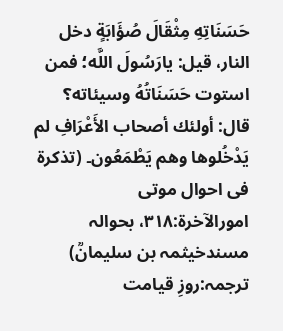حَسَنَاتِهِ مِثْقَالَ صُؤَابَةٍ دخل النار، قيل: يارَسُولَ اللَّه؛ فمن استوت حَسَنَاتُهُ وسيئاته؟ قال: أولئك أصحاب الأَعْرَافِ لم يَدْخُلوها وهم يَطْمَعُون۔ (تذکرۃ فی احوال موتی امورالآخرۃ:۳۱۸، بحوالہ مسندخیثمہ بن سلیمانؒ) ترجمہ:روزِ قیامت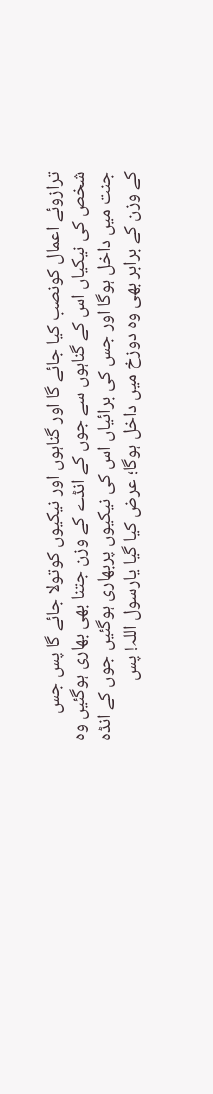ترازوئے اعمال کونصب کیا جائے گا اور گناہوں اور نیکیوں کوتولا جائے گا پس جس شخص کی نیکیاں اس کے گناہوں سے جوں کے انڈے کے وزن جتنا بھی بھاری ہوگئیں وہ جنت میں داخل ہوگا اور جس کی برائیاں اس کی نیکیوں پربھاری ہوگئیں جوں کے انڈہ کے وزن کے برابر بھی وہ دوزخ میں داخل ہوگا؛ عرض کیا گیا یارسول اللہ! پس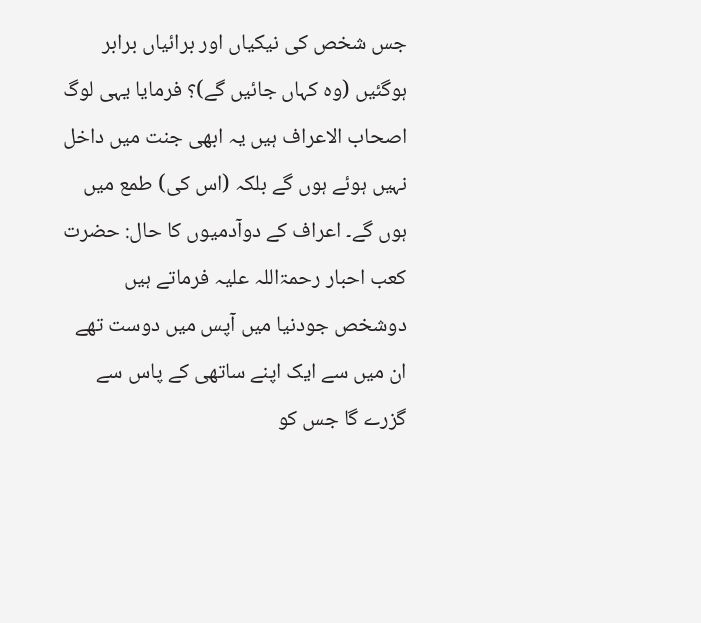جس شخص کی نیکیاں اور برائیاں برابر ہوگئیں (وہ کہاں جائیں گے)؟ فرمایا یہی لوگ اصحاب الاعراف ہیں یہ ابھی جنت میں داخل نہیں ہوئے ہوں گے بلکہ (اس کی) طمع میں ہوں گے۔ اعراف کے دوآدمیوں کا حال: حضرت کعب احبار رحمۃاللہ علیہ فرماتے ہیں دوشخص جودنیا میں آپس میں دوست تھے ان میں سے ایک اپنے ساتھی کے پاس سے گزرے گا جس کو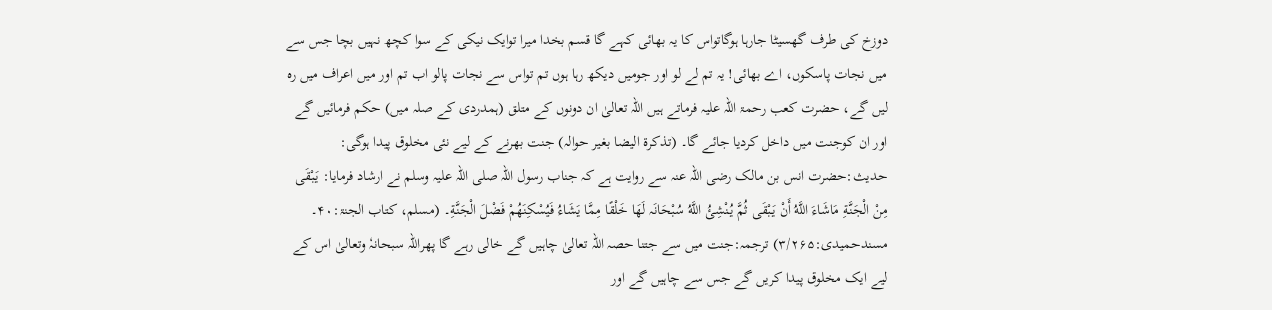دوزخ کی طرف گھسیٹا جارہا ہوگاتواس کا یہ بھائی کہے گا قسم بخدا میرا توایک نیکی کے سوا کچھ نہیں بچا جس سے میں نجات پاسکوں، اے بھائی! یہ تم لے لو اور جومیں دیکھ رہا ہوں تم تواس سے نجات پالو اب تم اور میں اعراف میں رہ لیں گے، حضرت کعب رحمۃ اللہ علیہ فرماتے ہیں اللہ تعالیٰ ان دونوں کے متلق (ہمدردی کے صلہ میں) حکم فرمائیں گے اور ان کوجنت میں داخل کردیا جائے گا۔ (تذکرۃ الیضا بغیر حوالہ) جنت بھرنے کے لیے نئی مخلوق پیدا ہوگی: حدیث:حضرت انس بن مالک رضی اللہ عنہ سے روایت ہے کہ جناب رسول اللہ صلی اللہ علیہ وسلم نے ارشاد فرمایا: يَبْقَى مِنْ الْجَنَّةِ مَاشَاءَ اللَّهُ أَنْ يَبْقَى ثُمَّ يُنْشِئُ اللَّهُ سُبْحَانَہ لَهَا خَلْقًا مِمَّا يَشَاءُ فَيُسْكِنَهُمْ فَضْلَ الْجَنَّةِ۔ (مسلم، کتاب الجنۃ:۴۰۔ مسندحمیدی:۳/۲۶۵) ترجمہ:جنت میں سے جتنا حصہ اللہ تعالیٰ چاہیں گے خالی رہے گا پھراللہ سبحانہٗ وتعالیٰ اس کے لیے ایک مخلوق پیدا کریں گے جس سے چاہیں گے اور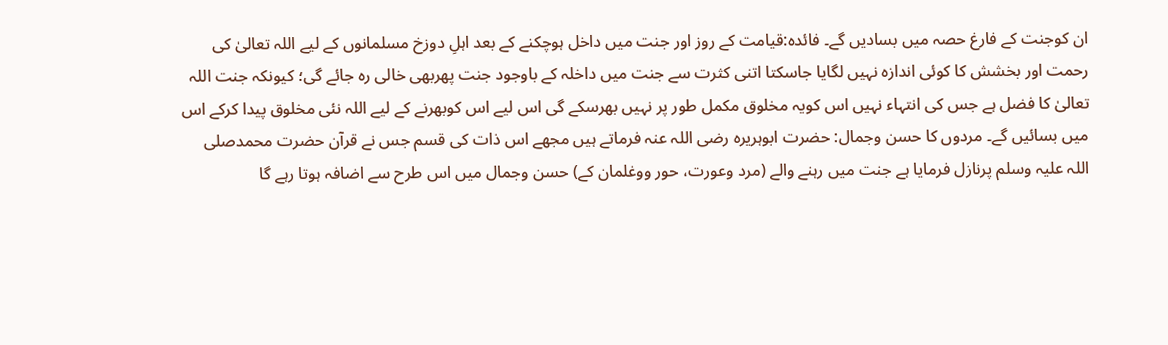ان کوجنت کے فارغ حصہ میں بسادیں گے۔ فائدہ:قیامت کے روز اور جنت میں داخل ہوچکنے کے بعد اہلِ دوزخ مسلمانوں کے لیے اللہ تعالیٰ کی رحمت اور بخشش کا کوئی اندازہ نہیں لگایا جاسکتا اتنی کثرت سے جنت میں داخلہ کے باوجود جنت پھربھی خالی رہ جائے گی؛ کیونکہ جنت اللہ تعالیٰ کا فضل ہے جس کی انتہاء نہیں اس کویہ مخلوق مکمل طور پر نہیں بھرسکے گی اس لیے اس کوبھرنے کے لیے اللہ نئی مخلوق پیدا کرکے اس میں بسائیں گے۔ مردوں کا حسن وجمال: حضرت ابوہریرہ رضی اللہ عنہ فرماتے ہیں مجھے اس ذات کی قسم جس نے قرآن حضرت محمدصلی اللہ علیہ وسلم پرنازل فرمایا ہے جنت میں رہنے والے (مرد وعورت، حور ووغلمان کے) حسن وجمال میں اس طرح سے اضافہ ہوتا رہے گا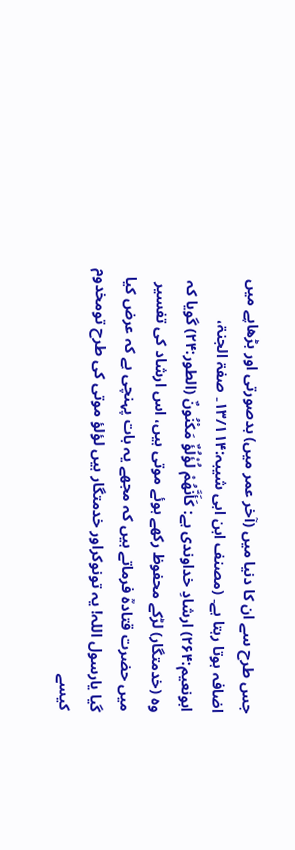جس طرح سے ان کا دنیا میں (آخر عمر میں) بدصورتی اور بڑھاپے میں اضافہ ہوتا رہتا ہے۔ (مصنف ابن ابی شیبہ:۱۳/۱۱۴۔ صفۃ الجنۃ، ابونعیم:۲۶۴) ارشادِ خداوندی ہے: كَأَنَّهُمْ لُؤْلُؤٌ مَكْنُونٌ (الطور:۲۴) گویا کہ وہ (خدمتگار) لڑکے محفوظ رکھے ہوئے موتی ہیں، اس ارشاد کی تفسیر میں حضرت قتادہؒ فرماتے ہیں کہ مجھے یہ بات پہنچی ہے کہ عرض کیا گیا یارسول اللہ! یہ تونوکراور خدمتگار ہیں لؤلؤ موتی کی طرح تومخدوم کیسے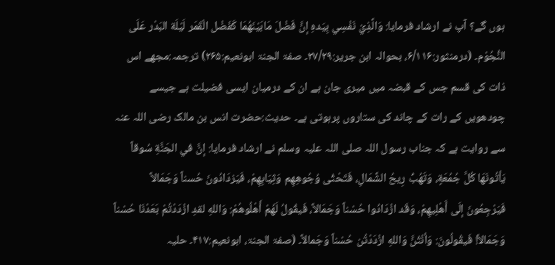ہوں گے؟ آپ نے ارشاد فرمایا: وَالَّذِيْ نَفْسِي بِيَدهِ إنَّ فَضْلَ مَابَيْنَهُمَا كَفَضْل الْقَمَر لَيْلَة البَدْر عَلَى النُّجُوْم۔ (درمنثور:۶/۱۱۶، بحوالہ ابن جریر:۲۷/۲۹۔ صفۃ الجنۃ ابونعیم:۲۶۵) ترجمہ:مجھے اس ذات کی قسم جس کے قبضہ میں میری جان ہے ان کے درمیان ایسی فضیلت ہے جیسے چودھویں کے رات کے چاند کی ستاروں پرہوتی ہے۔ حدیث:حضرت انس بن مالک رضی اللہ عنہ سے روایت ہے کہ جناب رسول اللہ صلی اللہ علیہ وسلم نے ارشاد فرمایا: إنَّ في الجَنَّةِ سُوقاً يَأتُونَهَا كُلَّ جُمُعَةٍ، وَتَهُبُّ رِيحُ الشَّمَالِ، فَتَحْثُی وُجُوهِهِم وَثِيَابِهِمْ، فَيَزدَادُونَ حُسناً وَجَمَالاً فَيَرْجِعُونَ إلَى أَهْلِيهِمْ، وَقَد ازْدَادُوا حُسْناً وَجَمَالاً، فَيقُولُ لَهُمْ أَهْلُوهُمْ: وَاللهِ لقدِ ازْدَدْتُمْ بَعَدْنَا حُسْناً وَجَمَالاً! فَيقُولُونَ: وَأنْتُنَّ وَاللهِ ازْدَدْتُن حُسْناً وَجَمالاً۔ (صفۃ الجنۃ، ابونعیم:۴۱۷۔ حلیہ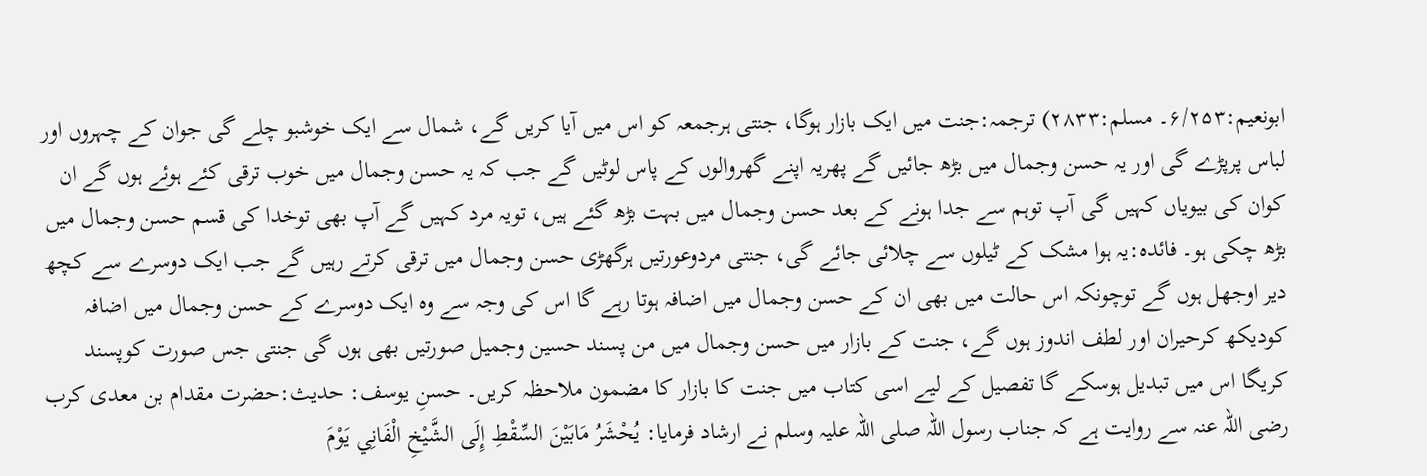ابونعیم:۶/۲۵۳۔ مسلم:۲۸۳۳) ترجمہ:جنت میں ایک بازار ہوگا، جنتی ہرجمعہ کو اس میں آیا کریں گے، شمال سے ایک خوشبو چلے گی جوان کے چہروں اور لباس پرپڑے گی اور یہ حسن وجمال میں بڑھ جائیں گے پھریہ اپنے گھروالوں کے پاس لوٹیں گے جب کہ یہ حسن وجمال میں خوب ترقی کئے ہوئے ہوں گے ان کوان کی بیویاں کہیں گی آپ توہم سے جدا ہونے کے بعد حسن وجمال میں بہت بڑھ گئے ہیں، تویہ مرد کہیں گے آپ بھی توخدا کی قسم حسن وجمال میں بڑھ چکی ہو۔ فائدہ:یہ ہوا مشک کے ٹیلوں سے چلائی جائے گی، جنتی مردوعورتیں ہرگھڑی حسن وجمال میں ترقی کرتے رہیں گے جب ایک دوسرے سے کچھ دیر اوجھل ہوں گے توچونکہ اس حالت میں بھی ان کے حسن وجمال میں اضافہ ہوتا رہے گا اس کی وجہ سے وہ ایک دوسرے کے حسن وجمال میں اضافہ کودیکھ کرحیران اور لطف اندوز ہوں گے، جنت کے بازار میں حسن وجمال میں من پسند حسین وجمیل صورتیں بھی ہوں گی جنتی جس صورت کوپسند کریگا اس میں تبدیل ہوسکے گا تفصیل کے لیے اسی کتاب میں جنت کا بازار کا مضمون ملاحظہ کریں۔ حسنِ یوسف: حدیث:حضرت مقدام بن معدی کرب رضی اللہ عنہ سے روایت ہے کہ جناب رسول اللہ صلی اللہ علیہ وسلم نے ارشاد فرمایا: يُحْشَرُ مَابَيْنَ السِّقْطِ إِلَى الشَّيْخِ الْفَانِي يَوْمَ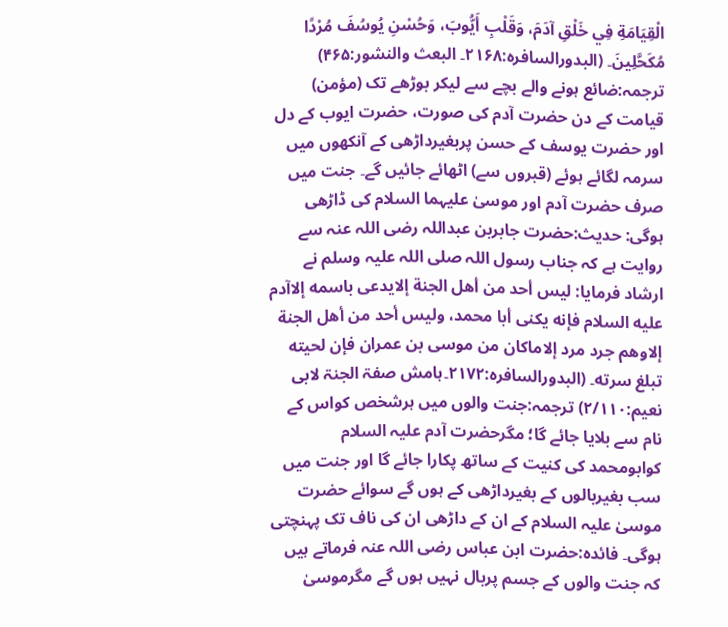الْقِيَامَةِ فِي خَلْقِ آدَمَ، وَقَلْبِ أَيُّوبَ، وَحُسْنِ يُوسُفَ مُرْدًا مُكَحَّلِينَ۔ (البدورالسافرہ:۲۱۶۸۔ البعث والنشور:۴۶۵) ترجمہ:ضائع ہونے والے بچے سے لیکر بوڑھے تک (مؤمن) قیامت کے دن حضرت آدم کی صورت، حضرت ایوب کے دل اور حضرت یوسف کے حسن پربغیرداڑھی کے آنکھوں میں سرمہ لگائے ہوئے (قبروں سے) اٹھائے جائیں گے۔ جنت میں صرف حضرت آدم اور موسیٰ علیہما السلام کی ڈاڑھی ہوگی: حدیث:حضرت جابربن عبداللہ رضی اللہ عنہ سے روایت ہے کہ جناب رسول اللہ صلی اللہ علیہ وسلم نے ارشاد فرمایا: ليس أحد من أهل الجنة إلايدعى باسمه إلاآدم عليه السلام فإنه يكنى أبا محمد، وليس أحد من أهل الجنة إلاوهم جرد مرد إلاماكان من موسى بن عمران فإن لحيته تبلغ سرته۔ (البدورالسافرہ:۲۱۷۲۔ہامش صفۃ الجنۃ لابی نعیم:۲/۱۱۰) ترجمہ:جنت والوں میں ہرشخص کواس کے نام سے بلایا جائے گا؛ مگرحضرت آدم علیہ السلام کوابومحمد کی کنیت کے ساتھ پکارا جائے گا اور جنت میں سب بغیربالوں کے بغیرداڑھی کے ہوں گے سوائے حضرت موسیٰ علیہ السلام کے ان کے داڑھی ان کی ناف تک پہنچتی ہوگی۔ فائدہ:حضرت ابن عباس رضی اللہ عنہ فرماتے ہیں کہ جنت والوں کے جسم پربال نہیں ہوں گے مگرموسیٰ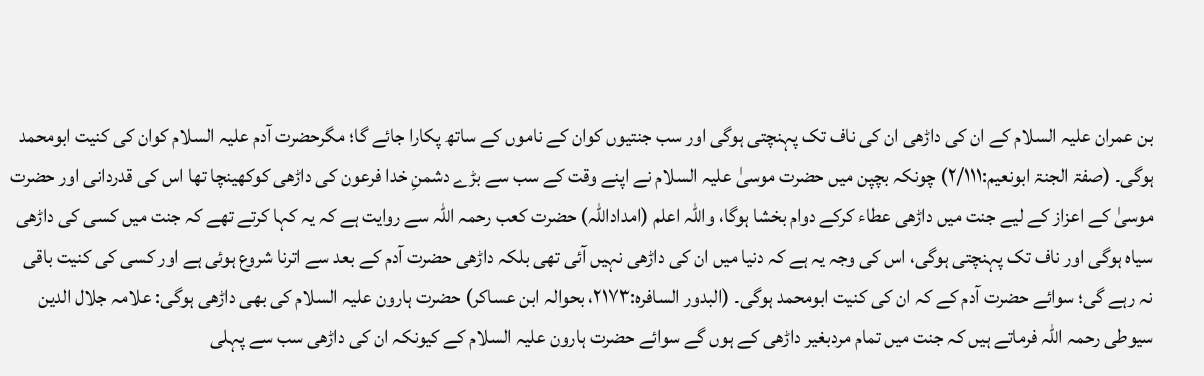بن عمران علیہ السلام کے ان کی داڑھی ان کی ناف تک پہنچتی ہوگی اور سب جنتیوں کوان کے ناموں کے ساتھ پکارا جائے گا؛ مگرحضرت آدم علیہ السلام کوان کی کنیت ابومحمد ہوگی۔ (صفۃ الجنۃ ابونعیم:۲/۱۱۱) چونکہ بچپن میں حضرت موسیٰ علیہ السلام نے اپنے وقت کے سب سے بڑے دشمنِ خدا فرعون کی داڑھی کوکھینچا تھا اس کی قدردانی اور حضرت موسیٰ کے اعزاز کے لیے جنت میں داڑھی عطاء کرکے دوام بخشا ہوگا، واللہ اعلم (امداداللہ) حضرت کعب رحمہ اللہ سے روایت ہے کہ یہ کہا کرتے تھے کہ جنت میں کسی کی داڑھی سیاہ ہوگی اور ناف تک پہنچتی ہوگی، اس کی وجہ یہ ہے کہ دنیا میں ان کی داڑھی نہیں آئی تھی بلکہ داڑھی حضرت آدم کے بعد سے اترنا شروع ہوئی ہے اور کسی کی کنیت باقی نہ رہے گی؛ سوائے حضرت آدم کے کہ ان کی کنیت ابومحمد ہوگی۔ (البدور السافرہ:۲۱۷۳، بحوالہ ابن عساکر) حضرت ہارون علیہ السلام کی بھی داڑھی ہوگی: علامہ جلال الدین سیوطی رحمہ اللہ فرماتے ہیں کہ جنت میں تمام مردبغیر داڑھی کے ہوں گے سوائے حضرت ہارون علیہ السلام کے کیونکہ ان کی داڑھی سب سے پہلی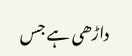داڑھی ہے جس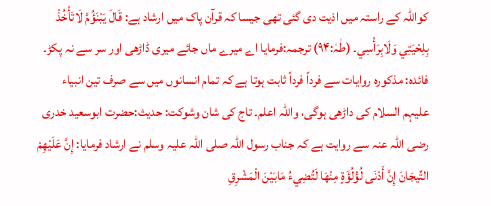کواللہ کے راستہ میں اذیت دی گئی تھی جیسا کہ قرآن پاک میں ارشاد ہے: قَالَ يَبْنَؤُمَّ لَاتَأْخُذْ بِلِحْيَتِي وَلَابِرَأْسِي۔ (طٰہٰ:۹۴) ترجمہ:فرمایا اے میرے ماں جائے میری ڈاڑھی اور سر سے نہ پکڑ۔ فائدہ: مذکورہ روایات سے فرداً فرداً ثابت ہوتا ہے کہ تمام انسانوں میں سے صرف تین انبیاء علیہم السلام کی داڑھی ہوگی، واللہ اعلم۔ تاج کی شان وشوکت: حدیث:حضرت ابوسعید خدری رضی اللہ عنہ سے روایت ہے کہ جناب رسول اللہ صلی اللہ علیہ وسلم نے ارشاد فرمایا: إِنَّ عَلَيْهِمْ التِّيجَانَ إِنَّ أَدْنَى لُؤْلُؤَةٍ مِنْهَا لَتُضِيءُ مَابَيْنَ الْمَشْرِقِ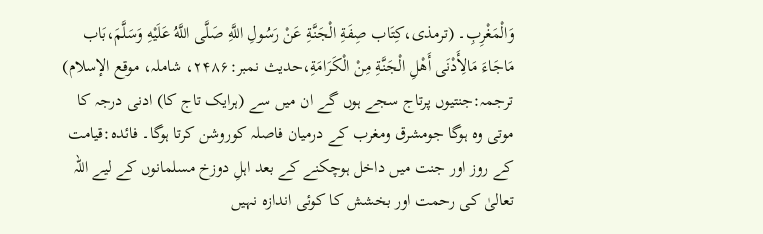وَالْمَغْرِبِ۔ (ترمذی،كِتَاب صِفَةِ الْجَنَّةِ عَنْ رَسُولِ اللَّهِ صَلَّى اللَّهُ عَلَيْهِ وَسَلَّمَ،بَاب مَاجَاءَ مَالِأَدْنَى أَهْلِ الْجَنَّةِ مِنْ الْكَرَامَةِ،حدیث نمبر:۲۴۸۶، شاملہ، موقع الإسلام) ترجمہ:جنتیوں پرتاج سجے ہوں گے ان میں سے (ہرایک تاج کا) ادنی درجہ کا موتی وہ ہوگا جومشرق ومغرب کے درمیان فاصلہ کوروشن کرتا ہوگا۔ فائدہ:قیامت کے روز اور جنت میں داخل ہوچکنے کے بعد اہلِ دوزخ مسلمانوں کے لیے اللہ تعالیٰ کی رحمت اور بخشش کا کوئی اندازہ نہیں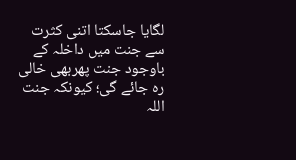لگایا جاسکتا اتنی کثرت سے جنت میں داخلہ کے باوجود جنت پھربھی خالی رہ جائے گی؛ کیونکہ جنت اللہ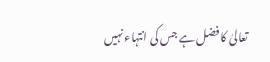تعالیٰ کا فضل ہے جس کی انتہاء نہیں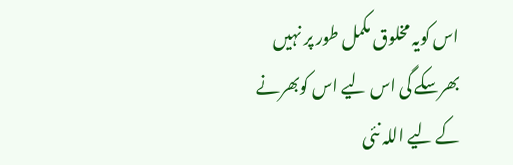اس کویہ مخلوق مکمل طور پر نہیں بھرسکے گی اس لیے اس کوبھرنے کے لیے اللہ نئی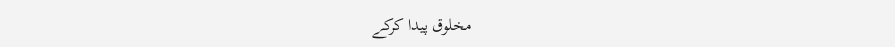مخلوق پیدا کرکے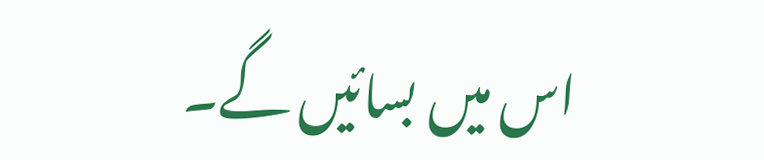اس میں بسائیں گے۔